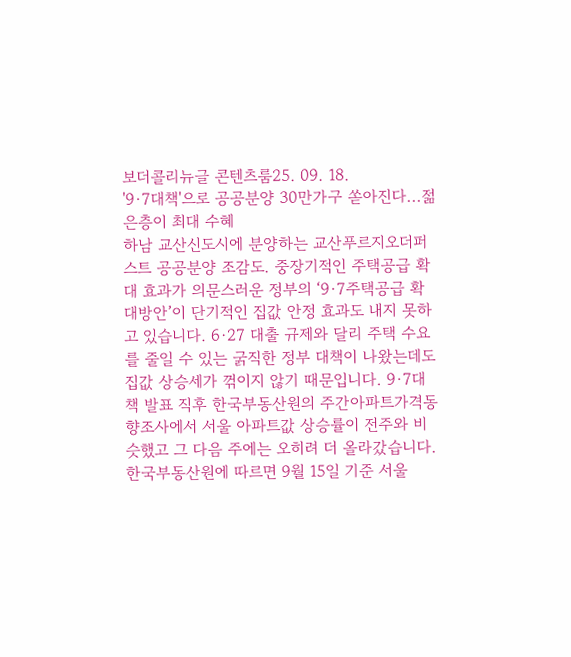보더콜리뉴글 콘텐츠룸25. 09. 18.
'9·7대책'으로 공공분양 30만가구 쏟아진다...젊은층이 최대 수혜
하남 교산신도시에 분양하는 교산푸르지오더퍼스트 공공분양 조감도. 중장기적인 주택공급 확대 효과가 의문스러운 정부의 ‘9·7주택공급 확대방안’이 단기적인 집값 안정 효과도 내지 못하고 있습니다. 6·27 대출 규제와 달리 주택 수요를 줄일 수 있는 굵직한 정부 대책이 나왔는데도 집값 상승세가 꺾이지 않기 때문입니다. 9·7대책 발표 직후 한국부동산원의 주간아파트가격동향조사에서 서울 아파트값 상승률이 전주와 비슷했고 그 다음 주에는 오히려 더 올라갔습니다. 한국부동산원에 따르면 9월 15일 기준 서울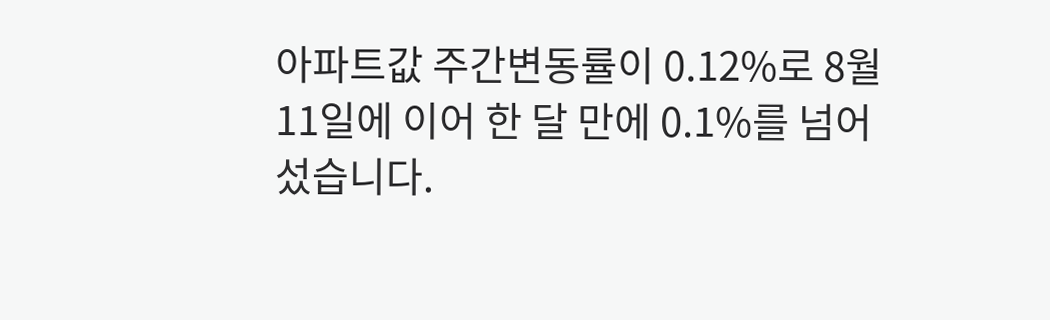아파트값 주간변동률이 0.12%로 8월 11일에 이어 한 달 만에 0.1%를 넘어섰습니다.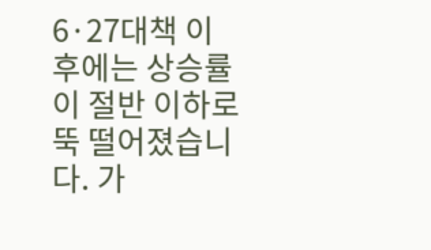6·27대책 이후에는 상승률이 절반 이하로 뚝 떨어졌습니다. 가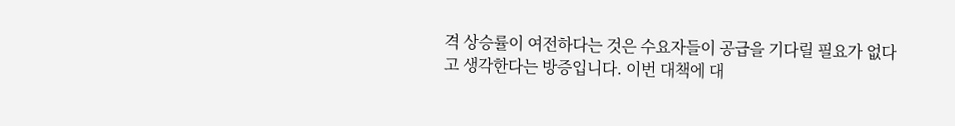격 상승률이 여전하다는 것은 수요자들이 공급을 기다릴 필요가 없다고 생각한다는 방증입니다. 이번 대책에 대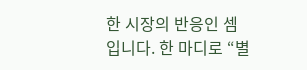한 시장의 반응인 셈입니다. 한 마디로 “별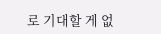로 기대할 게 없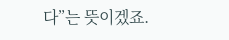다”는 뜻이겠죠.